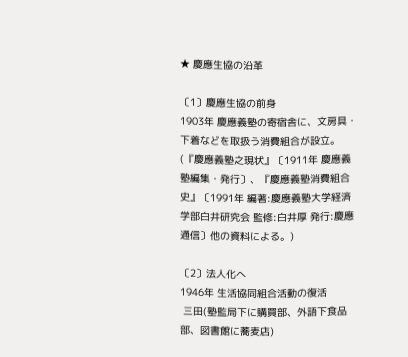★ 慶應生協の沿革

〔1〕慶應生協の前身
1903年 慶應義塾の寄宿舎に、文房具・下着などを取扱う消費組合が設立。(『慶應義塾之現状』〔1911年 慶應義塾編集・発行〕、『慶應義塾消費組合史』〔1991年 編著:慶應義塾大学経済学部白井研究会 監修:白井厚 発行:慶應通信〕他の資料による。)

〔2〕法人化へ
1946年 生活協同組合活動の復活
 三田(塾監局下に購買部、外語下食品部、図書館に蕎麦店)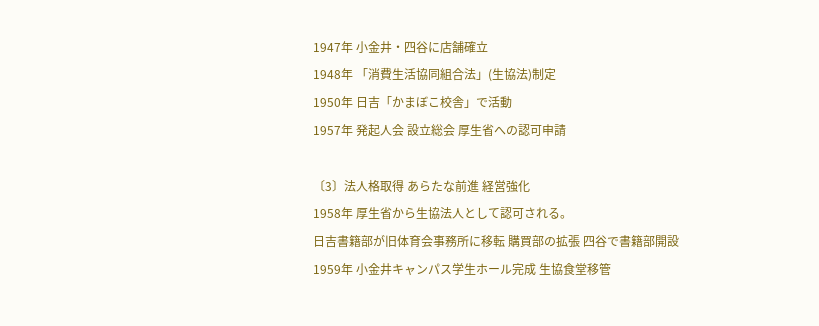1947年 小金井・四谷に店舗確立
1948年 「消費生活協同組合法」(生協法)制定
1950年 日吉「かまぼこ校舎」で活動
1957年 発起人会 設立総会 厚生省への認可申請

〔3〕法人格取得 あらたな前進 経営強化
1958年 厚生省から生協法人として認可される。
日吉書籍部が旧体育会事務所に移転 購買部の拡張 四谷で書籍部開設
1959年 小金井キャンパス学生ホール完成 生協食堂移管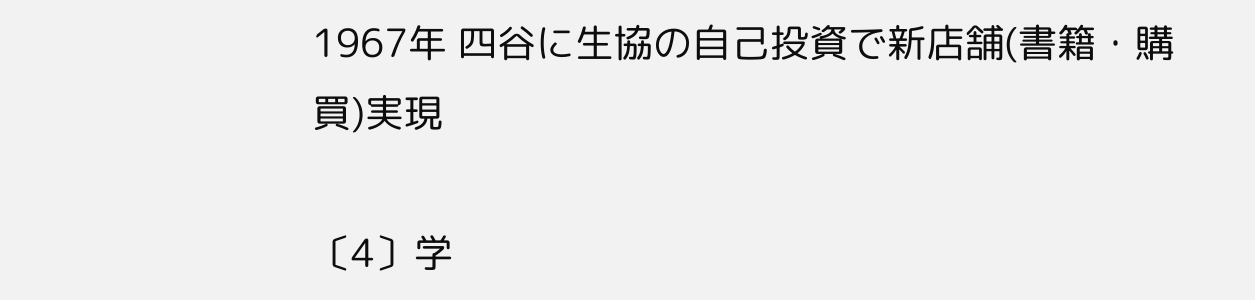1967年 四谷に生協の自己投資で新店舗(書籍・購買)実現

〔4〕学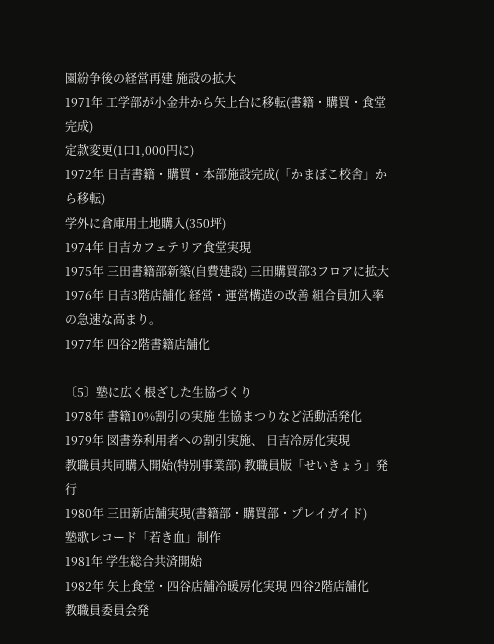園紛争後の経営再建 施設の拡大
1971年 工学部が小金井から矢上台に移転(書籍・購買・食堂完成)
定款変更(1口1,000円に)
1972年 日吉書籍・購買・本部施設完成(「かまぼこ校舎」から移転)
学外に倉庫用土地購入(350坪)
1974年 日吉カフェテリア食堂実現
1975年 三田書籍部新築(自費建設) 三田購買部3フロアに拡大
1976年 日吉3階店舗化 経営・運営構造の改善 組合員加入率の急速な高まり。
1977年 四谷2階書籍店舗化

〔5〕塾に広く根ざした生協づくり
1978年 書籍10%割引の実施 生協まつりなど活動活発化
1979年 図書券利用者への割引実施、 日吉冷房化実現
教職員共同購入開始(特別事業部) 教職員版「せいきょう」発行
1980年 三田新店舗実現(書籍部・購買部・プレイガイド)
塾歌レコード「若き血」制作
1981年 学生総合共済開始
1982年 矢上食堂・四谷店舗冷暖房化実現 四谷2階店舗化
教職員委員会発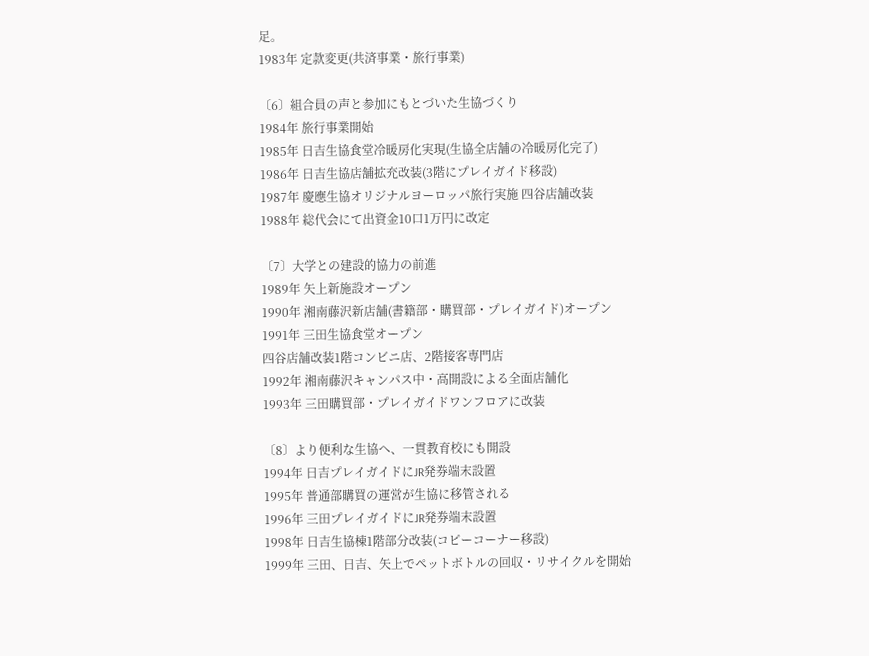足。
1983年 定款変更(共済事業・旅行事業)

〔6〕組合員の声と参加にもとづいた生協づくり
1984年 旅行事業開始
1985年 日吉生協食堂冷暖房化実現(生協全店舗の冷暖房化完了)
1986年 日吉生協店舗拡充改装(3階にプレイガイド移設)
1987年 慶應生協オリジナルヨーロッパ旅行実施 四谷店舗改装
1988年 総代会にて出資金10口1万円に改定

〔7〕大学との建設的協力の前進
1989年 矢上新施設オープン
1990年 湘南藤沢新店舗(書籍部・購買部・プレイガイド)オープン
1991年 三田生協食堂オープン
四谷店舗改装1階コンビニ店、2階接客専門店
1992年 湘南藤沢キャンパス中・高開設による全面店舗化
1993年 三田購買部・プレイガイドワンフロアに改装

〔8〕より便利な生協へ、一貫教育校にも開設
1994年 日吉プレイガイドにJR発券端末設置
1995年 普通部購買の運営が生協に移管される
1996年 三田プレイガイドにJR発券端末設置
1998年 日吉生協棟1階部分改装(コピーコーナー移設)
1999年 三田、日吉、矢上でペットボトルの回収・リサイクルを開始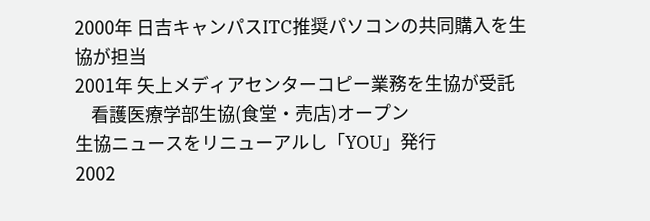2000年 日吉キャンパスITC推奨パソコンの共同購入を生協が担当
2001年 矢上メディアセンターコピー業務を生協が受託
    看護医療学部生協(食堂・売店)オープン
生協ニュースをリニューアルし「YOU」発行
2002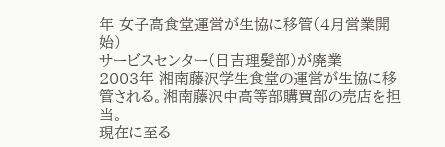年 女子高食堂運営が生協に移管(4月営業開始)
サービスセンター(日吉理髪部)が廃業
2003年 湘南藤沢学生食堂の運営が生協に移管される。湘南藤沢中高等部購買部の売店を担当。
現在に至る